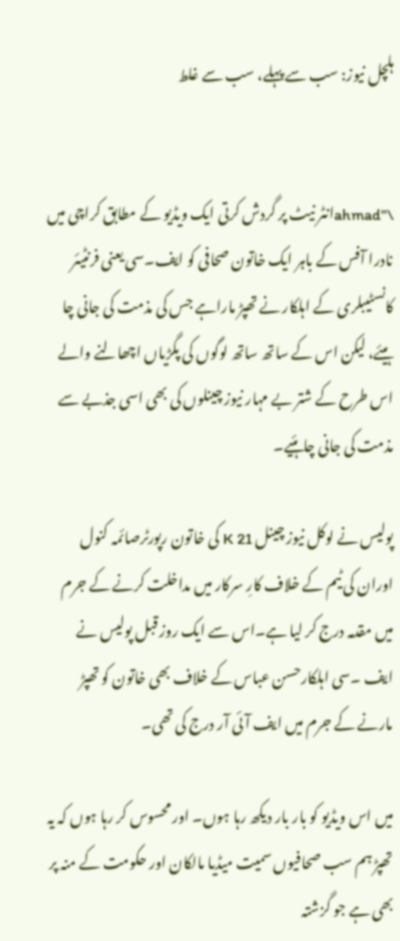ہلچل نیوز: سب سے پہلے، سب سے غلط


\"ahmadانٹر نیٹ پر گردش کرتی ایک ویڈیو کے مطابق کراچی میں نادرا آفس کے باہر ایک خاتون صحافی کو ایف۔سی یعنی فرنٹیئر کانسٹیبلری کے اہلکار نے تھپڑ ماراہے جس کی مذمت کی جانی چا ہیئے، لیکن اس کے ساتھ ساتھ لوگوں کی پگڑیاں اچھالنے والے اس طرح کے شتر بے مہار نیوز چینلوں کی بھی اسی جذبے سے مذمت کی جانی چاہئیے۔

پولیس نے لوکل نیوز چینل K 21 کی خاتون رپورٹرصائمہ کنول اوران کی ٹیم کے خلاف کارِ سرکار میں مداخلت کرنے کے جرم میں مقدمہ درج کر لیا ہے۔اس سے ایک روز قبل پولیس نے ایف ۔سی اہلکارحسن عباس کے خلاف بھی خاتون کو تھپڑ مارنے کے جرم میں ایف آئی آر درج کی تھی۔

میں اس ویڈیو کو بار بار دیکھ رہا ہوں۔ اور محسوس کر رہا ہوں کہ یہ تھپڑ ہم سب صحافیوں سمیت میڈیا مالکان اور حکومت کے منہ پر بھی ہے جو گزشتہ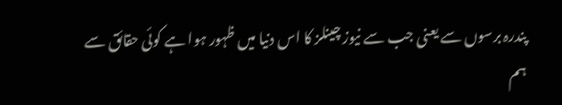پندرہ برسوں سے یعنی جب سے نیوز چینلز کا اس دنیا میں ظہور ہوا ہے کوئی حقائق سے ہم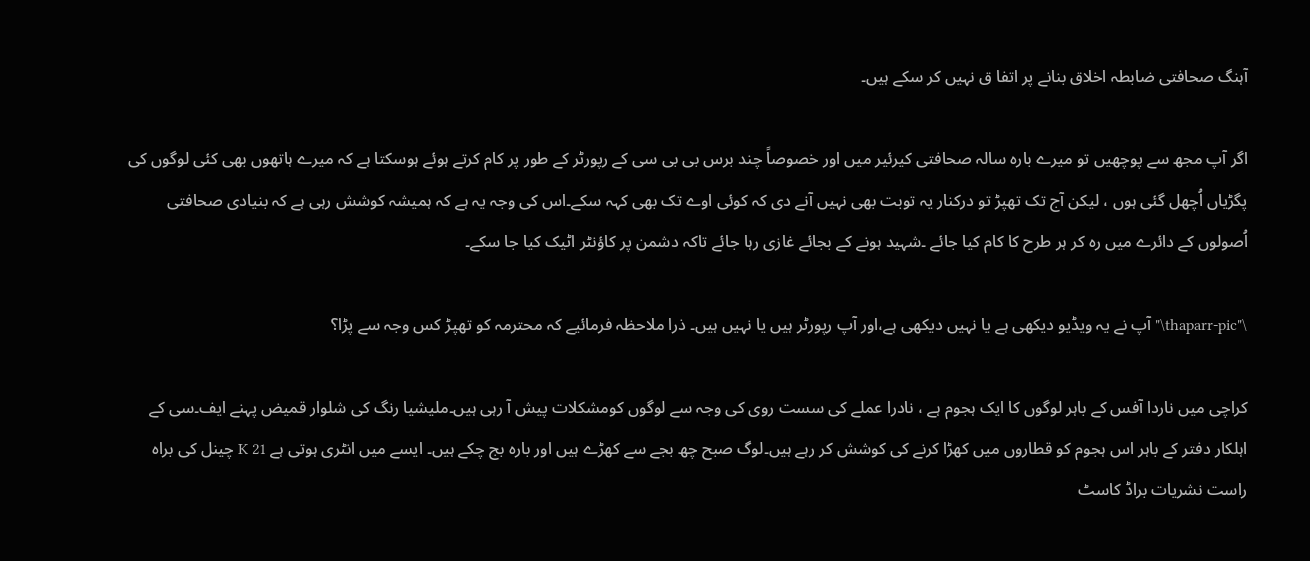آہنگ صحافتی ضابطہ اخلاق بنانے پر اتفا ق نہیں کر سکے ہیں۔

اگر آپ مجھ سے پوچھیں تو میرے بارہ سالہ صحافتی کیرئیر میں اور خصوصاً چند برس بی بی سی کے رپورٹر کے طور پر کام کرتے ہوئے ہوسکتا ہے کہ میرے ہاتھوں بھی کئی لوگوں کی پگڑیاں اُچھل گئی ہوں ، لیکن آج تک تھپڑ تو درکنار یہ توبت بھی نہیں آنے دی کہ کوئی اوے تک بھی کہہ سکے۔اس کی وجہ یہ ہے کہ ہمیشہ کوشش رہی ہے کہ بنیادی صحافتی اُصولوں کے دائرے میں رہ کر ہر طرح کا کام کیا جائے ۔شہید ہونے کے بجائے غازی رہا جائے تاکہ دشمن پر کاؤنٹر اٹیک کیا جا سکے۔

\"thaparr-pic\" آپ نے یہ ویڈیو دیکھی ہے یا نہیں دیکھی ہے،اور آپ رپورٹر ہیں یا نہیں ہیں۔ ذرا ملاحظہ فرمائیے کہ محترمہ کو تھپڑ کس وجہ سے پڑا؟

کراچی میں ناردا آفس کے باہر لوگوں کا ایک ہجوم ہے ، نادرا عملے کی سست روی کی وجہ سے لوگوں کومشکلات پیش آ رہی ہیں۔ملیشیا رنگ کی شلوار قمیض پہنے ایف۔سی کے اہلکار دفتر کے باہر اس ہجوم کو قطاروں میں کھڑا کرنے کی کوشش کر رہے ہیں۔لوگ صبح چھ بجے سے کھڑے ہیں اور بارہ بج چکے ہیں۔ ایسے میں انٹری ہوتی ہے K 21 چینل کی براہ راست نشریات براڈ کاسٹ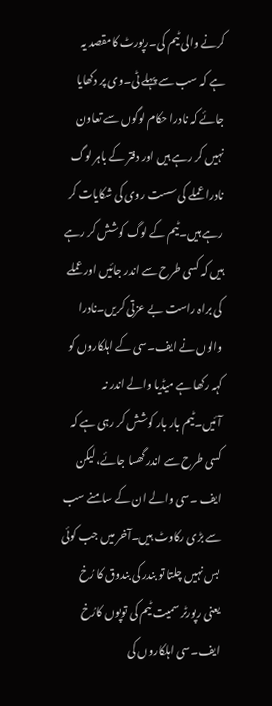کرنے والی ٹیم کی۔رپورٹ کامقصد یہ ہے کہ سب سے پہلے ٹی۔وی پر دکھایا جائے کہ نادرا حکام لوگوں سے تعاون نہیں کر رہے ہیں اور دفتر کے باہر لوگ نادرا عملے کی سست روی کی شکایات کر رہے ہیں۔ٹیم کے لوگ کوشش کر رہے ہیں کہ کسی طرح سے اندر جائیں اور عملے کی براہ راست بے عزتی کریں۔نادرا والوں نے ایف۔سی کے اہلکاروں کو کہہ رکھا ہے میڈیا والے اندر نہ آئیں۔ٹیم بار بار کوشش کر رہی ہے کہ کسی طرح سے اندر گھسا جائے، لیکن ایف ۔سی والے ان کے سامنے سب سے بڑی رکاوٹ ہیں۔آخر میں جب کوئی بس نہیں چلتا تو بندر کی بندوق کا رُخ یعنی رپورٹر سمیت ٹیم کی توپوں کارُخ ایف۔سی اہلکاروں کی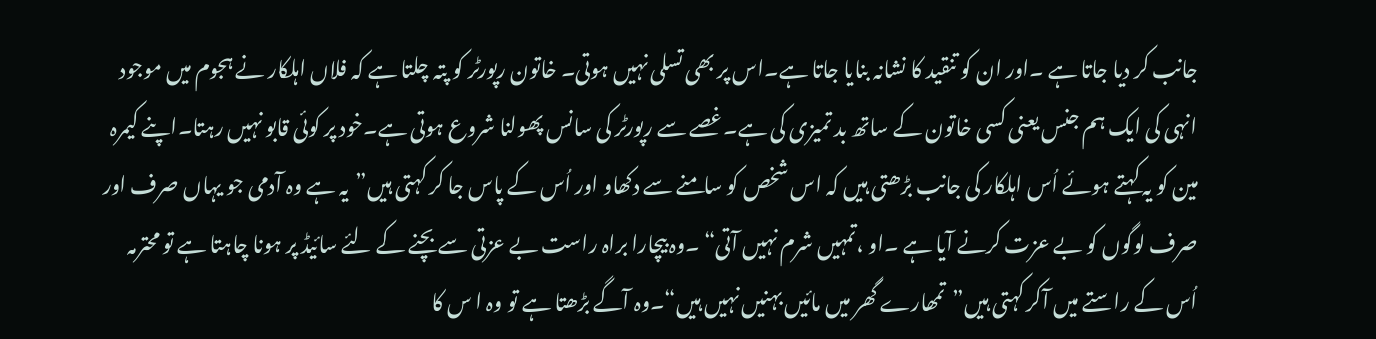جانب کر دیا جاتا ہے ۔اور ان کو تنقید کا نشانہ بنایا جاتا ہے۔اس پر بھی تسلی نہیں ہوتی۔ خاتون رپورٹر کو پتہ چلتا ہے کہ فلاں اہلکار نے ہجوم میں موجود انہی کی ایک ہم جنس یعنی کسی خاتون کے ساتھ بد تمیزی کی ہے۔غصے سے رپورٹر کی سانس پھولنا شروع ہوتی ہے۔خود پر کوئی قابو نہیں رہتا۔اپنے کیمرہ مین کو یہ کہتے ہوئے اُس اہلکار کی جانب بڑھتی ہیں کہ اس شخص کو سامنے سے دکھاو اور اُس کے پاس جا کر کہتی ہیں”یہ ہے وہ آدمی جو یہاں صرف اور صرف لوگوں کو بے عزت کرنے آیا ہے ۔او ،تمہیں شرم نہیں آتی“ ۔وہ بیچارا براہ راست بے عزتی سے بچنے کے لئے سائیڈ پر ہونا چاہتا ہے تو محترمہ اُس کے راستے میں آکر کہتی ہیں”تمھارے گھر میں مائیں بہنیں نہیں ہیں“۔وہ آگے بڑھتا ہے تو وہ ا س کا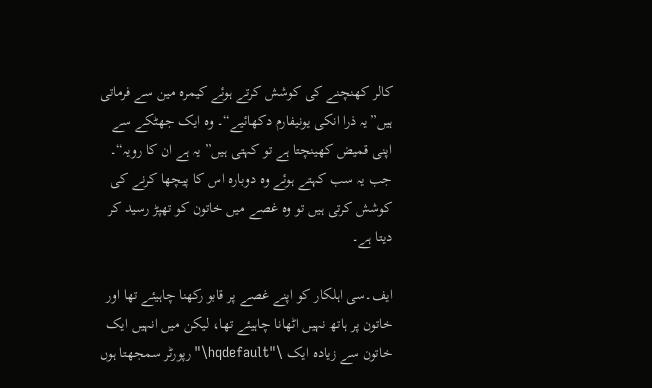کالر کھنچنے کی کوشش کرتے ہوئے کیمرہ مین سے فرماتی ہیں”یہ ذرا انکی یونیفارم دکھائیے“۔ وہ ایک جھٹکے سے اپنی قمیض کھینچتا ہے تو کہتی ہیں” یہ ہے ان کا رویہ“۔ جب یہ سب کہتے ہوئے وہ دوبارہ اس کا پیچھا کرنے کی کوشش کرتی ہیں تو وہ غصے میں خاتون کو تھپڑ رسید کر دیتا ہے۔

ایف۔سی اہلکار کو اپنے غصے پر قابو رکھنا چاہیئے تھا اور خاتون پر ہاتھ نہیں اٹھانا چاہیئے تھا، لیکن میں انہیں ایک خاتون سے زیادہ ایک \"hqdefault\"رپورٹر سمجھتا ہوں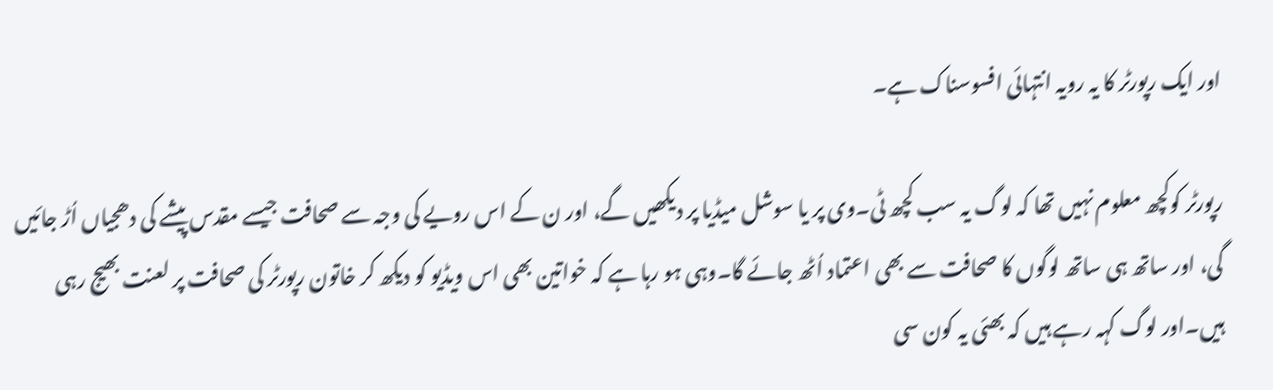اور ایک رپورٹر کا یہ رویہ انتہائی افسوسناک ہے۔

رپورٹر کوکچھ معلوم نہیں تھا کہ لوگ یہ سب کچھ ٹی۔وی پر یا سوشل میڈیا پر دیکھیں گے، اور ن کے اس رویے کی وجہ سے صحافت جیسے مقدس پیشے کی دھجیاں اُڑ جائیں گی، اور ساتھ ہی ساتھ لوگوں کا صحافت سے بھی اعتماد اُٹھ جائے گا۔وہی ہو رہا ہے کہ خواتین بھی اس ویڈیو کو دیکھ کر خاتون رپورٹر کی صحافت پر لعنت بھیج رہی ہیں۔اور لوگ کہہ رہے ہیں کہ بھئی یہ کون سی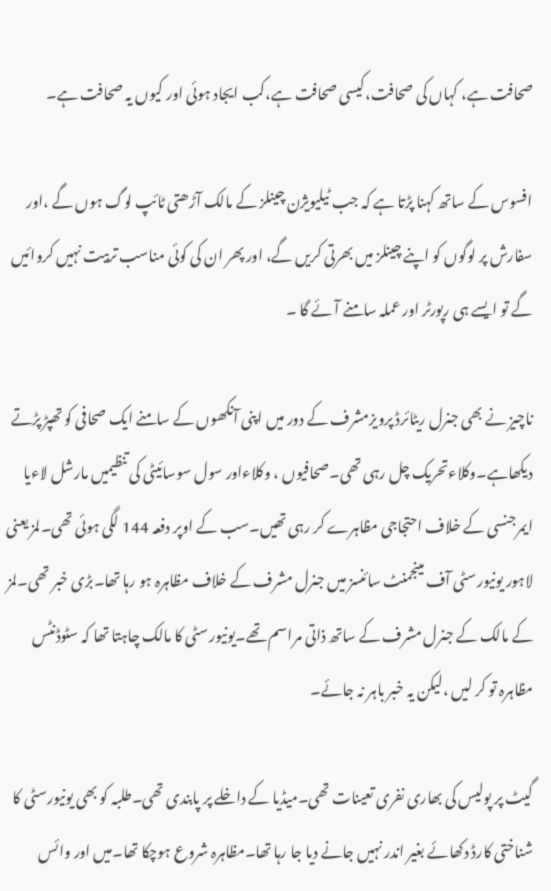صحافت ہے، کہاں کی صحافت،کیسی صحافت ہے،کب ایجاد ہوئی اور کیوں یہ صحافت ہے۔

افسوس کے ساتھ کہنا پڑتا ہے کہ جب ٹیلیویژن چینلز کے مالک آڑھتی ٹائپ لوگ ہوں گے ،اور سفارش پر لوگوں کو اپنے چینلز میں بھرتی کریں گے، اور پھر ان کی کوئی مناسب تربیت نہیں کروائیں گے تو ایسے ہی رپورٹر اور عملہ سامنے آئے گا ۔

ناچیز نے بھی جنرل ریٹائرڈ پرویزمشرف کے دور میں اپنی آنکھوں کے سامنے ایک صحافی کو تھپڑ پڑتے دیکھاہے۔وکلاءتحریک چل رہی تھی۔صحافیوں ، وکلاءاور سول سوسائیٹی کی تنظیمیں مارشل لاءیا ایمرجنسی کے خلاف احتجاجی مظاہرے کر رہی تھیں۔سب کے اوپر دفعہ 144 لگی ہوئی تھی۔لمز یعنی لاہور یونیورسٹی آف مینجمنٹ سائنسز میں جنرل مشرف کے خلاف مظاہرہ ہو رہا تھا۔بڑی خبر تھی۔لمز کے مالک کے جنرل مشرف کے ساتھ ذاتی مراسم تھے۔یونیورسٹی کا مالک چاہتا تھا کہ سٹوڈنٹس مظاہرہ تو کر لیں ،لیکن یہ خبر باہر نہ جائے۔

گیٹ پر پولیس کی بھاری نفری تعینات تھی۔میڈیا کے داخلے پر پابندی تھی۔طلبہ کو بھی یونیورسٹی کا شناختی کارڈ دکھائے بغیر اندر نہیں جانے دیا جا رہا تھا۔مظاہرہ شروع ہوچکا تھا۔میں اور وائس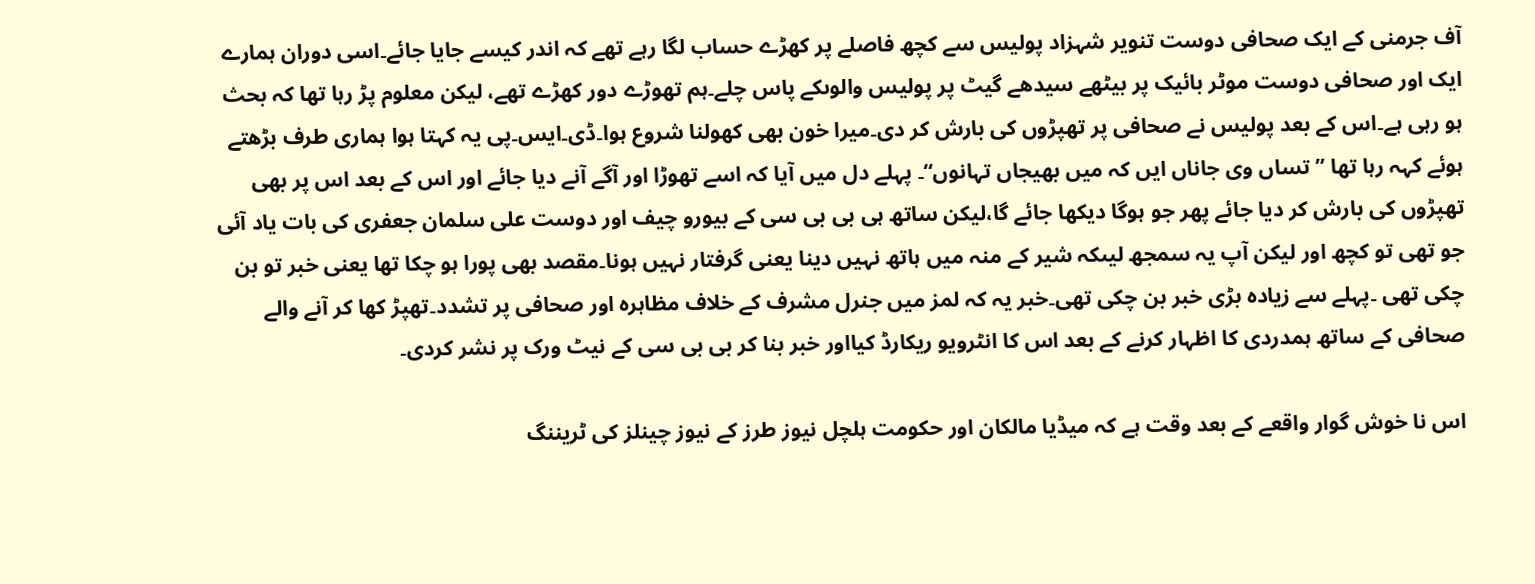آف جرمنی کے ایک صحافی دوست تنویر شہزاد پولیس سے کچھ فاصلے پر کھڑے حساب لگا رہے تھے کہ اندر کیسے جایا جائے۔اسی دوران ہمارے ایک اور صحافی دوست موٹر بائیک پر بیٹھے سیدھے گیٹ پر پولیس والوںکے پاس چلے۔ہم تھوڑے دور کھڑے تھے، لیکن معلوم پڑ رہا تھا کہ بحث ہو رہی ہے۔اس کے بعد پولیس نے صحافی پر تھپڑوں کی بارش کر دی۔میرا خون بھی کھولنا شروع ہوا۔ڈی۔ایس۔پی یہ کہتا ہوا ہماری طرف بڑھتے ہوئے کہہ رہا تھا ”تساں وی جاناں ایں کہ میں بھیجاں تہانوں“۔ پہلے دل میں آیا کہ اسے تھوڑا اور آگے آنے دیا جائے اور اس کے بعد اس پر بھی تھپڑوں کی بارش کر دیا جائے پھر جو ہوگا دیکھا جائے گا،لیکن ساتھ ہی بی بی سی کے بیورو چیف اور دوست علی سلمان جعفری کی بات یاد آئی جو تھی تو کچھ اور لیکن آپ یہ سمجھ لیںکہ شیر کے منہ میں ہاتھ نہیں دینا یعنی گرفتار نہیں ہونا۔مقصد بھی پورا ہو چکا تھا یعنی خبر تو بن چکی تھی ۔پہلے سے زیادہ بڑی خبر بن چکی تھی۔خبر یہ کہ لمز میں جنرل مشرف کے خلاف مظاہرہ اور صحافی پر تشدد۔تھپڑ کھا کر آنے والے صحافی کے ساتھ ہمدردی کا اظہار کرنے کے بعد اس کا انٹرویو ریکارڈ کیااور خبر بنا کر بی بی سی کے نیٹ ورک پر نشر کردی۔

اس نا خوش گوار واقعے کے بعد وقت ہے کہ میڈیا مالکان اور حکومت ہلچل نیوز طرز کے نیوز چینلز کی ٹریننگ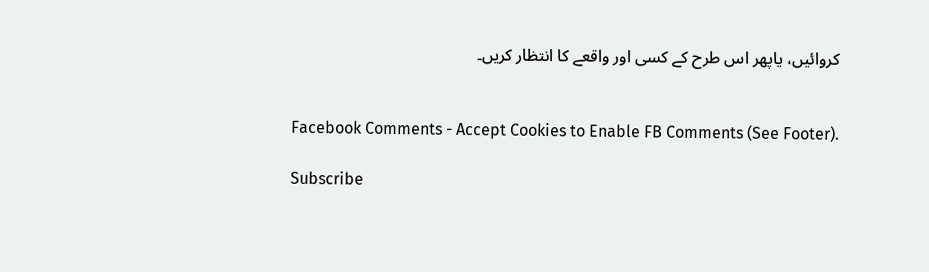کروائیں، یاپھر اس طرح کے کسی اور واقعے کا انتظار کریں۔


Facebook Comments - Accept Cookies to Enable FB Comments (See Footer).

Subscribe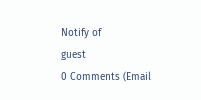Notify of
guest
0 Comments (Email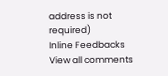address is not required)
Inline Feedbacks
View all comments